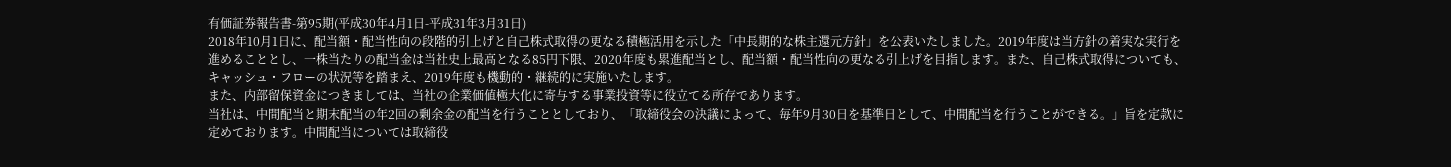有価証券報告書-第95期(平成30年4月1日-平成31年3月31日)
2018年10月1日に、配当額・配当性向の段階的引上げと自己株式取得の更なる積極活用を示した「中長期的な株主還元方針」を公表いたしました。2019年度は当方針の着実な実行を進めることとし、一株当たりの配当金は当社史上最高となる85円下限、2020年度も累進配当とし、配当額・配当性向の更なる引上げを目指します。また、自己株式取得についても、キャッシュ・フローの状況等を踏まえ、2019年度も機動的・継続的に実施いたします。
また、内部留保資金につきましては、当社の企業価値極大化に寄与する事業投資等に役立てる所存であります。
当社は、中間配当と期末配当の年2回の剰余金の配当を行うこととしており、「取締役会の決議によって、毎年9月30日を基準日として、中間配当を行うことができる。」旨を定款に定めております。中間配当については取締役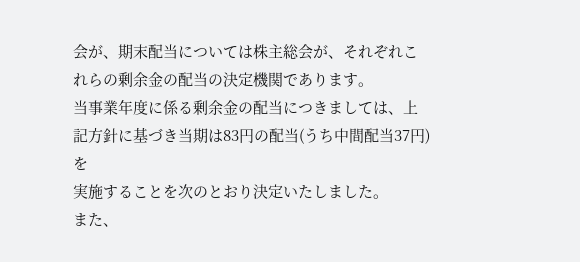会が、期末配当については株主総会が、それぞれこれらの剰余金の配当の決定機関であります。
当事業年度に係る剰余金の配当につきましては、上記方針に基づき当期は83円の配当(うち中間配当37円)を
実施することを次のとおり決定いたしました。
また、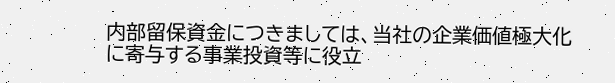内部留保資金につきましては、当社の企業価値極大化に寄与する事業投資等に役立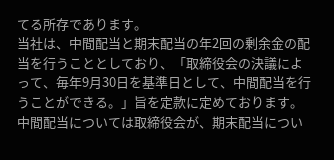てる所存であります。
当社は、中間配当と期末配当の年2回の剰余金の配当を行うこととしており、「取締役会の決議によって、毎年9月30日を基準日として、中間配当を行うことができる。」旨を定款に定めております。中間配当については取締役会が、期末配当につい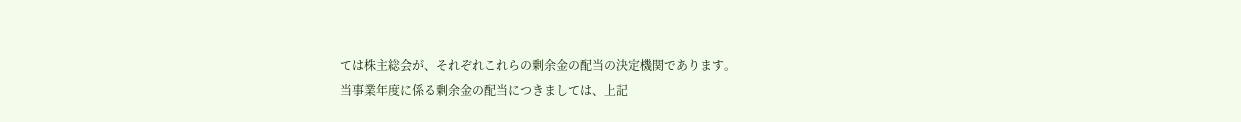ては株主総会が、それぞれこれらの剰余金の配当の決定機関であります。
当事業年度に係る剰余金の配当につきましては、上記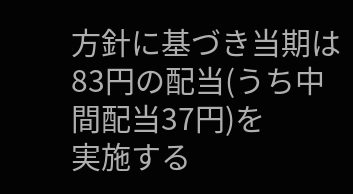方針に基づき当期は83円の配当(うち中間配当37円)を
実施する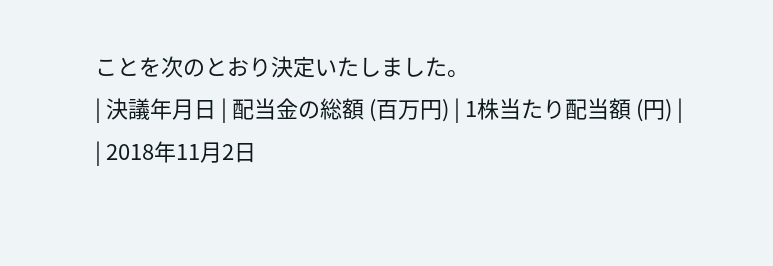ことを次のとおり決定いたしました。
| 決議年月日 | 配当金の総額 (百万円) | 1株当たり配当額 (円) |
| 2018年11月2日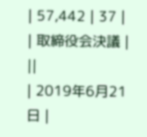| 57,442 | 37 |
| 取締役会決議 | ||
| 2019年6月21日 |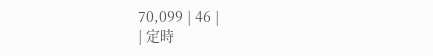70,099 | 46 |
| 定時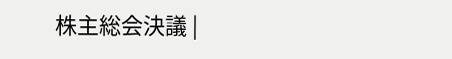株主総会決議 |